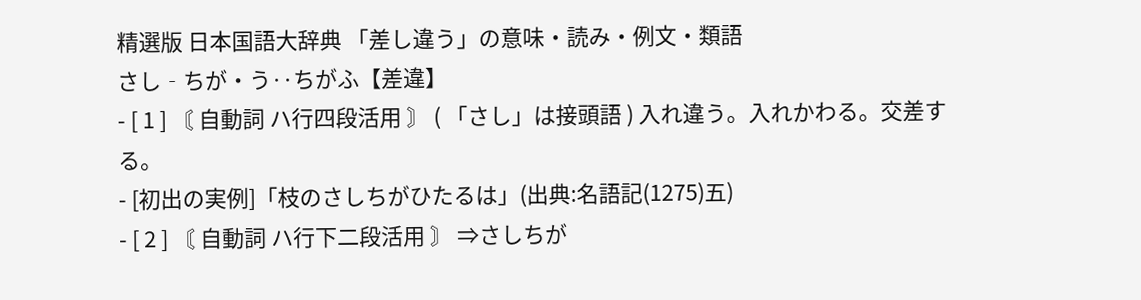精選版 日本国語大辞典 「差し違う」の意味・読み・例文・類語
さし‐ちが・う‥ちがふ【差違】
- [ 1 ] 〘 自動詞 ハ行四段活用 〙 ( 「さし」は接頭語 ) 入れ違う。入れかわる。交差する。
- [初出の実例]「枝のさしちがひたるは」(出典:名語記(1275)五)
- [ 2 ] 〘 自動詞 ハ行下二段活用 〙 ⇒さしちが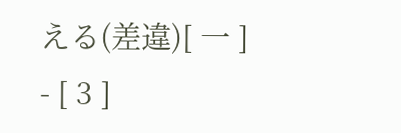える(差違)[ 一 ]
- [ 3 ]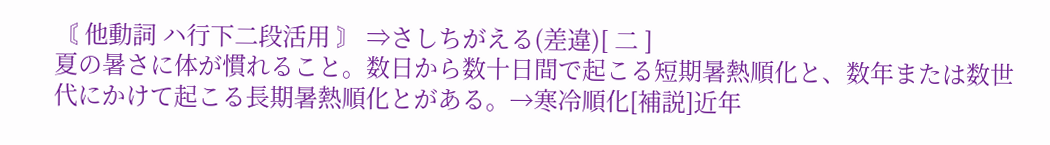〘 他動詞 ハ行下二段活用 〙 ⇒さしちがえる(差違)[ 二 ]
夏の暑さに体が慣れること。数日から数十日間で起こる短期暑熱順化と、数年または数世代にかけて起こる長期暑熱順化とがある。→寒冷順化[補説]近年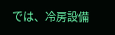では、冷房設備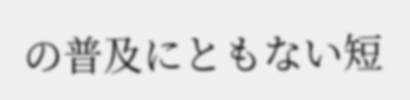の普及にともない短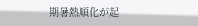期暑熱順化が起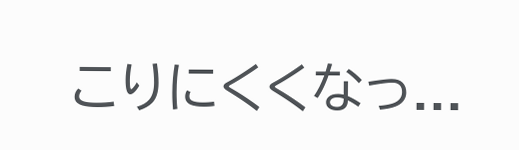こりにくくなっ...